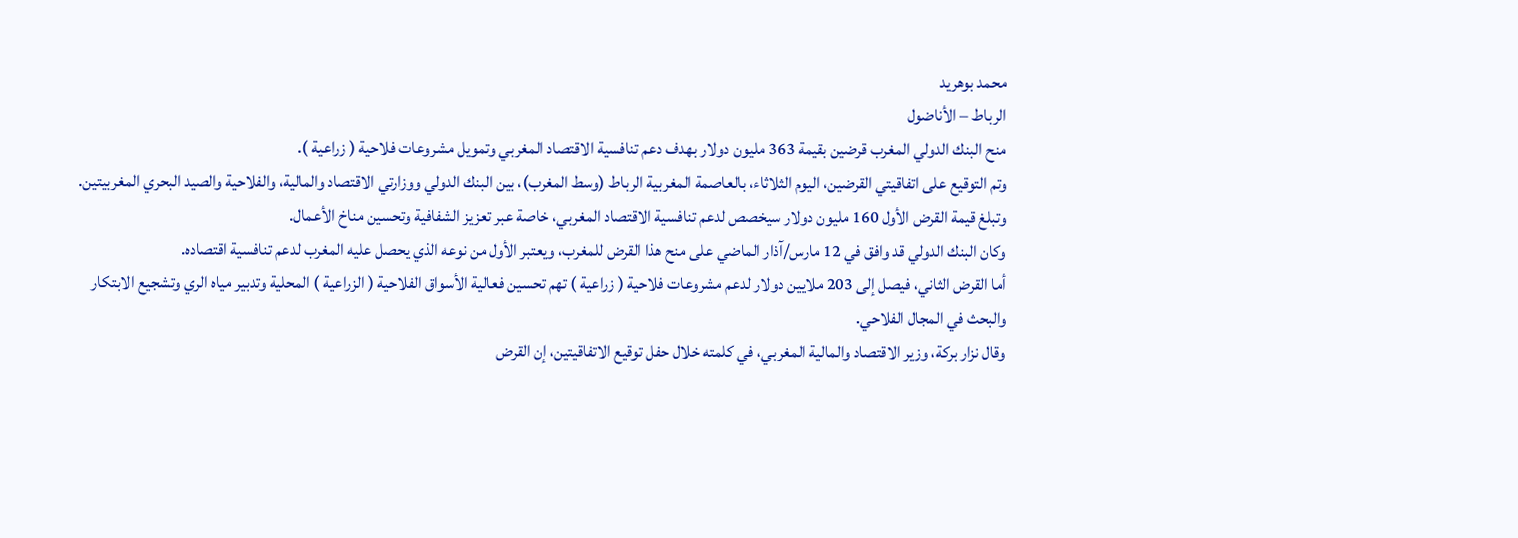محمد بوهريد
الرباط – الأناضول
منح البنك الدولي المغرب قرضين بقيمة 363 مليون دولار بهدف دعم تنافسية الاقتصاد المغربي وتمويل مشروعات فلاحية ( زراعية ).
وتم التوقيع على اتفاقيتي القرضين، اليوم الثلاثاء، بالعاصمة المغربية الرباط (وسط المغرب)، بين البنك الدولي ووزارتي الاقتصاد والمالية، والفلاحية والصيد البحري المغربيتين.
وتبلغ قيمة القرض الأول 160 مليون دولار سيخصص لدعم تنافسية الاقتصاد المغربي، خاصة عبر تعزيز الشفافية وتحسين مناخ الأعمال.
وكان البنك الدولي قد وافق في 12 مارس/آذار الماضي على منح هذا القرض للمغرب، ويعتبر الأول من نوعه الذي يحصل عليه المغرب لدعم تنافسية اقتصاده.
أما القرض الثاني، فيصل إلى 203 ملايين دولار لدعم مشروعات فلاحية ( زراعية ) تهم تحسين فعالية الأسواق الفلاحية ( الزراعية ) المحلية وتدبير مياه الري وتشجيع الابتكار والبحث في المجال الفلاحي.
وقال نزار بركة، وزير الاقتصاد والمالية المغربي، في كلمته خلال حفل توقيع الاتفاقيتين، إن القرض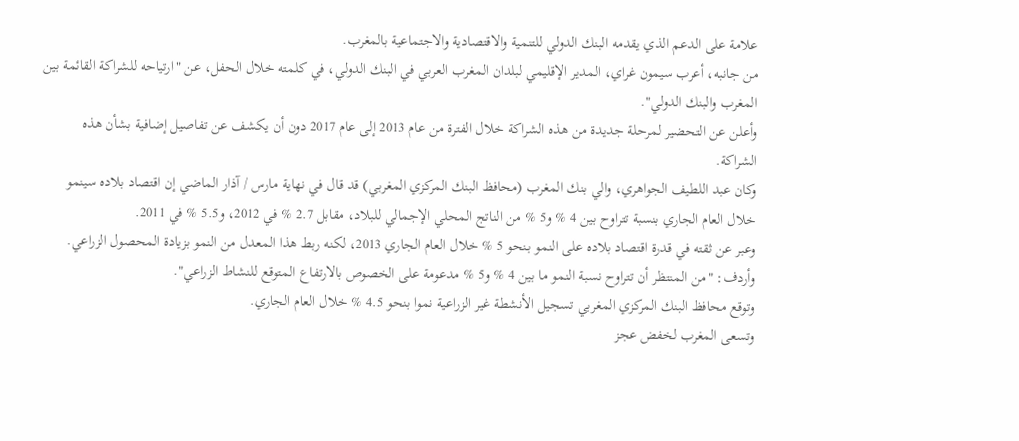علامة على الدعم الذي يقدمه البنك الدولي للتنمية والاقتصادية والاجتماعية بالمغرب.
من جانبه، أعرب سيمون غراي، المدير الإقليمي لبلدان المغرب العربي في البنك الدولي، في كلمته خلال الحفل، عن "ارتياحه للشراكة القائمة بين المغرب والبنك الدولي".
وأعلن عن التحضير لمرحلة جديدة من هذه الشراكة خلال الفترة من عام 2013 إلى عام 2017 دون أن يكشف عن تفاصيل إضافية بشأن هذه الشراكة.
وكان عبد اللطيف الجواهري، والي بنك المغرب (محافظ البنك المركزي المغربي) قد قال في نهاية مارس / آذار الماضي إن اقتصاد بلاده سينمو خلال العام الجاري بنسبة تتراوح بين 4 % و5 % من الناتج المحلي الإجمالي للبلاد، مقابل 2.7 % في 2012، و5.5 % في 2011.
وعبر عن ثقته في قدرة اقتصاد بلاده على النمو بـنحو 5 % خلال العام الجاري 2013، لكنه ربط هذا المعدل من النمو بزيادة المحصول الزراعي.
وأردف: "من المنتظر أن تتراوح نسبة النمو ما بين 4 % و5 % مدعومة على الخصوص بالارتفاع المتوقع للنشاط الزراعي".
وتوقع محافظ البنك المركزي المغربي تسجيل الأنشطة غير الزراعية نموا بنحو 4.5 % خلال العام الجاري.
وتسعى المغرب لخفض عجز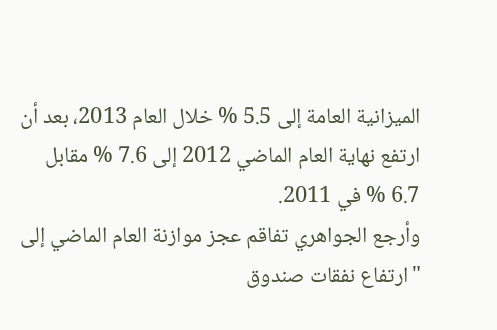الميزانية العامة إلى 5.5 % خلال العام 2013، بعد أن ارتفع نهاية العام الماضي 2012 إلى 7.6 % مقابل 6.7 % في 2011.
وأرجع الجواهري تفاقم عجز موازنة العام الماضي إلى "ارتفاع نفقات صندوق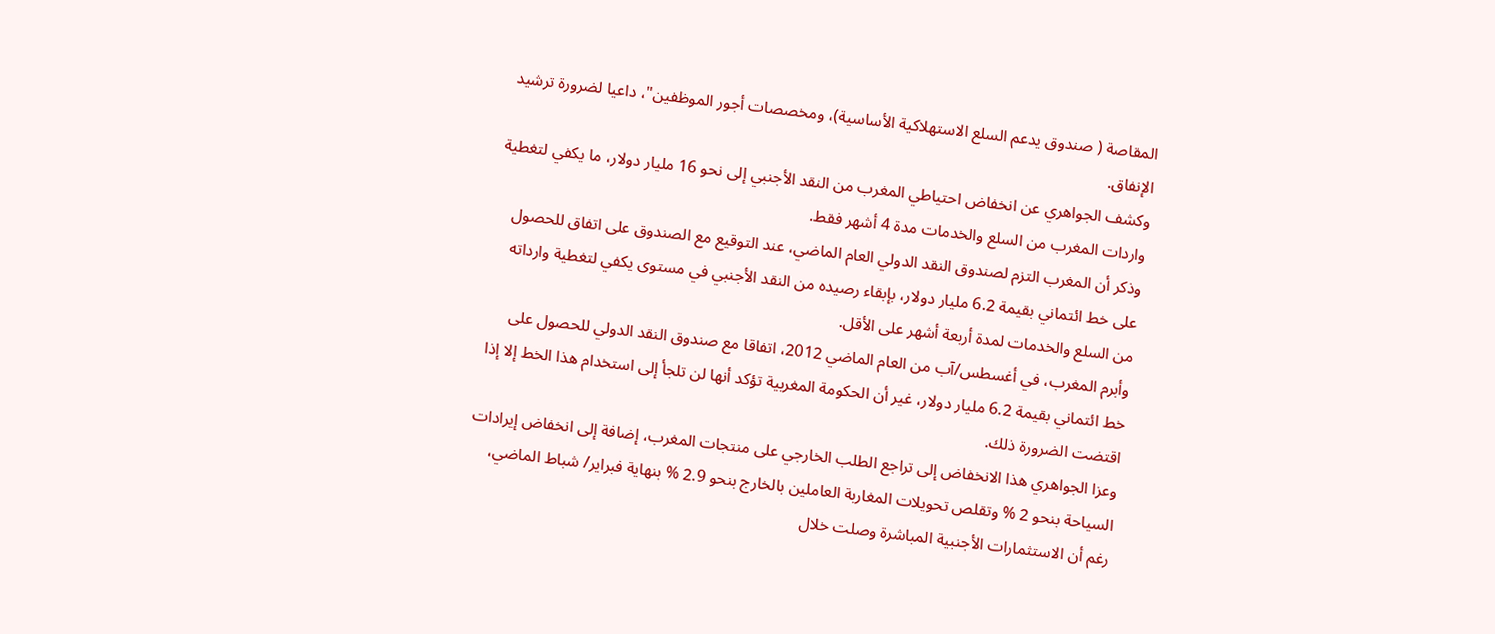المقاصة ( صندوق يدعم السلع الاستهلاكية الأساسية)، ومخصصات أجور الموظفين"، داعيا لضرورة ترشيد الإنفاق.
وكشف الجواهري عن انخفاض احتياطي المغرب من النقد الأجنبي إلى نحو 16 مليار دولار، ما يكفي لتغطية واردات المغرب من السلع والخدمات مدة 4 أشهر فقط.
وذكر أن المغرب التزم لصندوق النقد الدولي العام الماضي، عند التوقيع مع الصندوق على اتفاق للحصول على خط ائتماني بقيمة 6.2 مليار دولار، بإبقاء رصيده من النقد الأجنبي في مستوى يكفي لتغطية وارداته من السلع والخدمات لمدة أربعة أشهر على الأقل.
وأبرم المغرب، في أغسطس/آب من العام الماضي 2012، اتفاقا مع صندوق النقد الدولي للحصول على خط ائتماني بقيمة 6.2 مليار دولار، غير أن الحكومة المغربية تؤكد أنها لن تلجأ إلى استخدام هذا الخط إلا إذا اقتضت الضرورة ذلك.
وعزا الجواهري هذا الانخفاض إلى تراجع الطلب الخارجي على منتجات المغرب، إضافة إلى انخفاض إيرادات السياحة بنحو 2 % وتقلص تحويلات المغاربة العاملين بالخارج بنحو 2.9 % بنهاية فبراير/ شباط الماضي، رغم أن الاستثمارات الأجنبية المباشرة وصلت خلال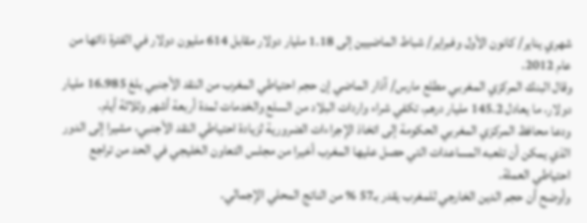شهري يناير/ كانون الأول وفبراير/ شباط الماضيين إلى 1.18 مليار دولار مقابل 614 مليون دولار في الفترة ذاتها من عام 2012.
وقال البنك المركزي المغربي مطلع مارس/ آذار الماضي إن حجم احتياطي المغرب من النقد الأجنبي بلغ 16.985 مليار دولار، ما يعادل 145.2 مليار درهم، تكفي شراء واردات البلاد من السلع والخدمات لمدة أربعة أشهر وثلاثة أيام.
ودعا محافظ المركزي المغربي الحكومة إلى اتخاذ الإجراءات الضرورية لزيادة احتياطي النقد الأجنبي، مشيرا إلى الدور الذي يمكن أن تلعبه المساعدات التي حصل عليها المغرب أخيرا من مجلس التعاون الخليجي في الحد من تراجع احتياطي العملة.
وأوضح أن حجم الدين الخارجي للمغرب يقدر بـ57 % من الناتج المحلي الإجمالي.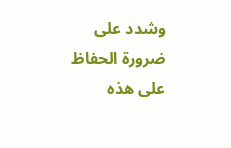وشدد على ضرورة الحفاظ على هذه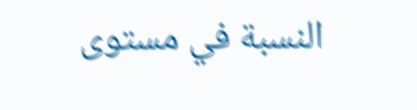النسبة في مستوى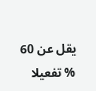يقل عن 60 % تفعيلا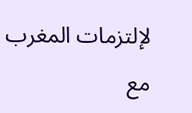لإلتزمات المغرب مع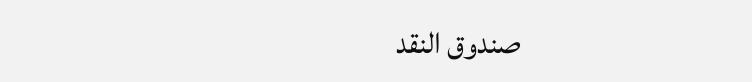صندوق النقد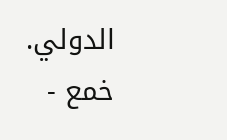الدولي.
خمع -